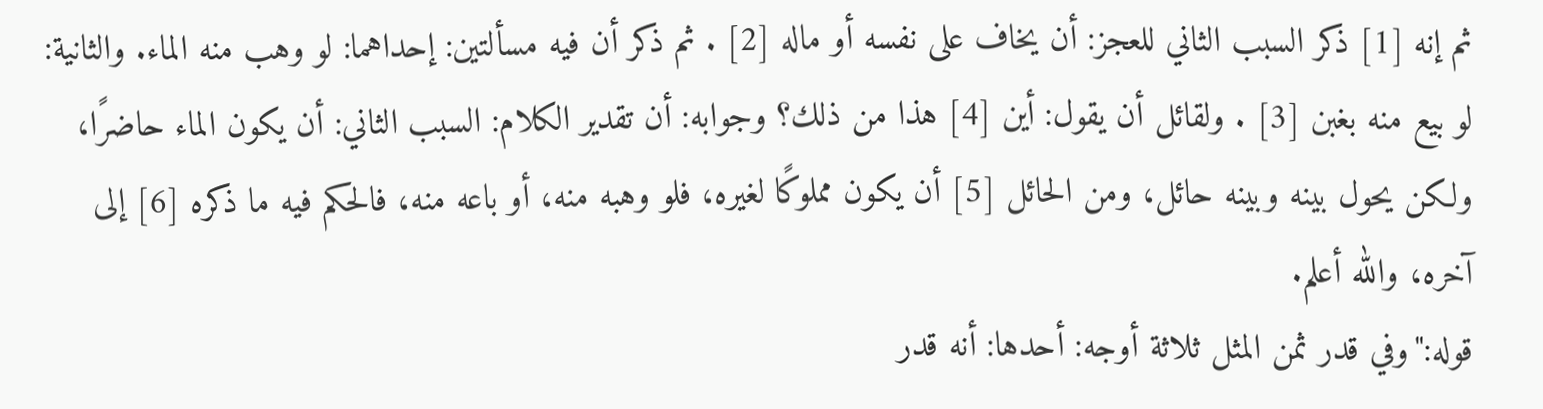ثم إنه [1] ذكر السبب الثاني للعجز: أن يخاف على نفسه أو ماله [2] . ثم ذكر أن فيه مسألتين: إحداهما: لو وهب منه الماء. والثانية: لو بيع منه بغبن [3] . ولقائل أن يقول: أين [4] هذا من ذلك؟ وجوابه: أن تقدير الكلام: السبب الثاني: أن يكون الماء حاضرًا، ولكن يحول بينه وبينه حائل، ومن الحائل [5] أن يكون مملوكًا لغيره، فلو وهبه منه، أو باعه منه، فالحكم فيه ما ذكره [6] إلى آخره، والله أعلم.
قوله:"وفي قدر ثمن المثل ثلاثة أوجه: أحدها: أنه قدر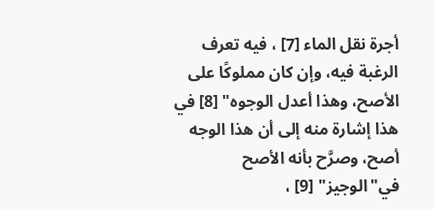أجرة نقل الماء [7] ، فيه تعرف الرغبة فيه، وإن كان مملوكًا على الأصح، وهذا أعدل الوجوه" [8] في هذا إشارة منه إلى أن هذا الوجه أصح، وصرَّح بأنه الأصح في"الوجيز" [9] ،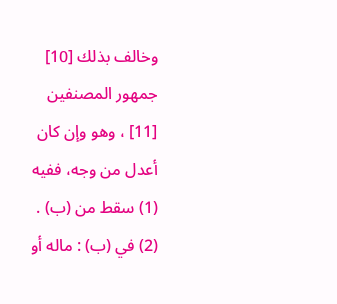وخالف بذلك [10] جمهور المصنفين [11] ، وهو وإن كان أعدل من وجه، ففيه
(1) سقط من (ب) .
(2) في (ب) : ماله أو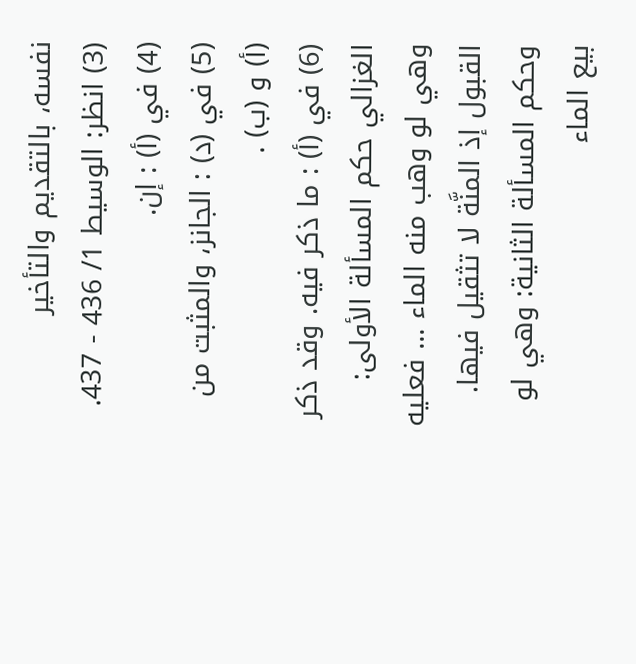نفسه، بالتقديم والتأخير
(3) انظر: الوسيط 1/ 436 - 437.
(4) في (أ) : إن.
(5) في (د) : الجانز، والمثبت من (أ) و (ب) .
(6) في (أ) : ما ذكر فيه. وقد ذكر الغزالي حكم المسألة الأولى: وهي لو وهب منه الماء ... فعليه القبول إذ المنَّة لا تثقيل فيها. وحكم المسألة الثانية: وهي لو بيع الماء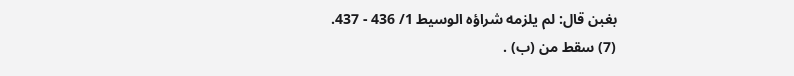بغبن قال: لم يلزمه شراؤه الوسيط 1/ 436 - 437.
(7) سقط من (ب) .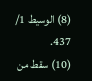(8) الوسيط 1/ 437.
(10) سقط من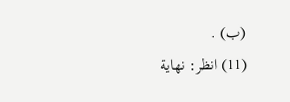(ب) .
(11) انظر: نهاية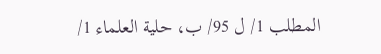المطلب 1/ ل 95/ ب، حلية العلماء 1/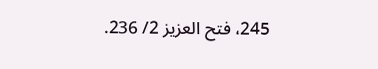245، فتح العزيز 2/ 236.